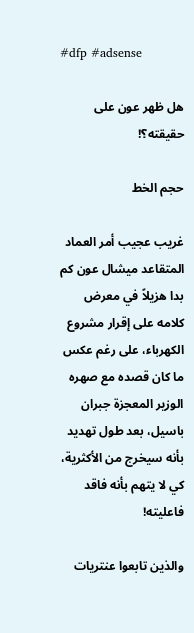#dfp #adsense

هل ظهر عون على حقيقته؟!

حجم الخط

غريب عجيب أمر العماد المتقاعد ميشال عون كم بدا هزيلاً في معرض كلامه على إقرار مشروع الكهرباء، على رغم عكس ما كان قصده مع صهره الوزير المعجزة جبران باسيل، بعد طول تهديد بأنه سيخرج من الأكثرية، كي لا يتهم بأنه فاقد فاعليته!

والذين تابعوا عنتريات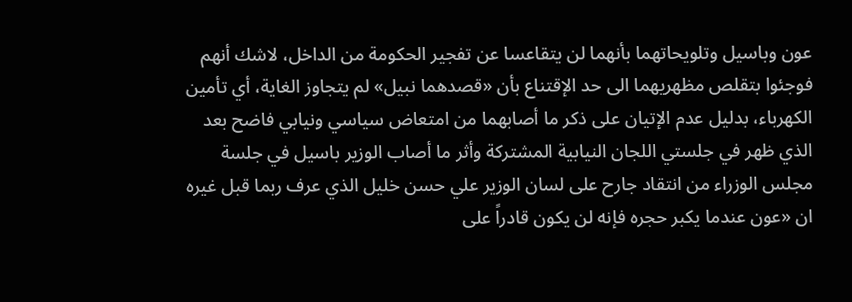عون وباسيل وتلويحاتهما بأنهما لن يتقاعسا عن تفجير الحكومة من الداخل، لاشك أنهم فوجئوا بتقلص مظهريهما الى حد الإقتناع بأن «قصدهما نبيل» لم يتجاوز الغاية، أي تأمين الكهرباء، بدليل عدم الإتيان على ذكر ما أصابهما من امتعاض سياسي ونيابي فاضح بعد الذي ظهر في جلستي اللجان النيابية المشتركة وأثر ما أصاب الوزير باسيل في جلسة مجلس الوزراء من انتقاد جارح على لسان الوزير علي حسن خليل الذي عرف ربما قبل غيره ان «عون عندما يكبر حجره فإنه لن يكون قادراً على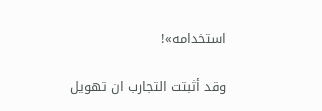استخدامه»!

وقد أثبتت التجارب ان تهويل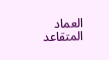العماد المتقاعد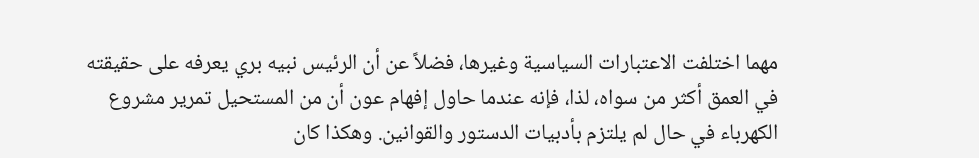مهما اختلفت الاعتبارات السياسية وغيرها، فضلاً عن أن الرئيس نبيه بري يعرفه على حقيقته في العمق أكثر من سواه، لذا، فإنه عندما حاول إفهام عون أن من المستحيل تمرير مشروع الكهرباء في حال لم يلتزم بأدبيات الدستور والقوانين. وهكذا كان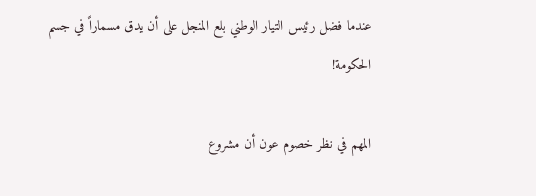عندما فضل رئيس التيار الوطني بلع المنجل على أن يدق مسماراً في جسم الحكومة!

المهم في نظر خصوم عون أن مشروع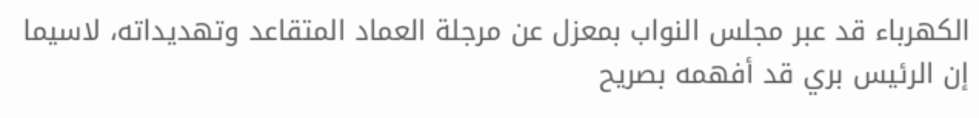الكهرباء قد عبر مجلس النواب بمعزل عن مرجلة العماد المتقاعد وتهديداته، لاسيما إن الرئيس بري قد أفهمه بصريح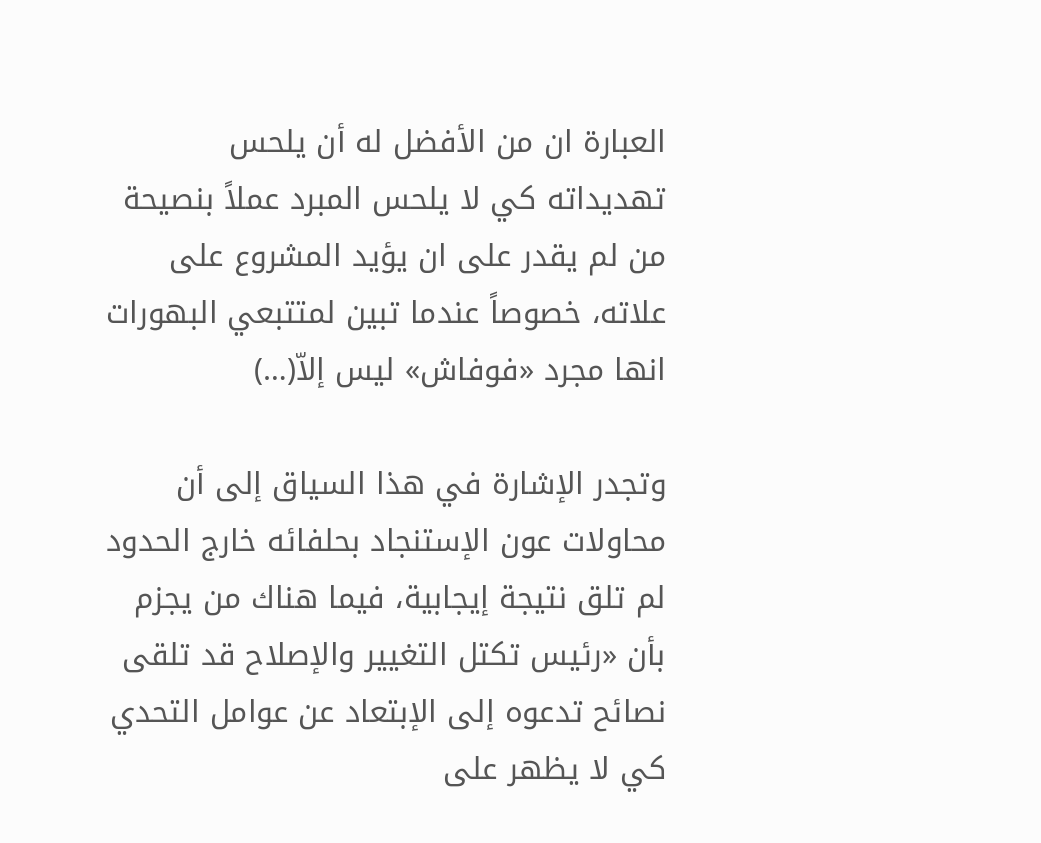العبارة ان من الأفضل له أن يلحس تهديداته كي لا يلحس المبرد عملاً بنصيحة من لم يقدر على ان يؤيد المشروع على علاته، خصوصاً عندما تبين لمتتبعي البهورات انها مجرد «فوفاش» ليس إلاّ(…)

وتجدر الإشارة في هذا السياق إلى أن محاولات عون الإستنجاد بحلفائه خارج الحدود لم تلق نتيجة إيجابية، فيما هناك من يجزم بأن «رئيس تكتل التغيير والإصلاح قد تلقى نصائح تدعوه إلى الإبتعاد عن عوامل التحدي كي لا يظهر على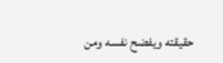حقيقته ويفضح نفسه ومن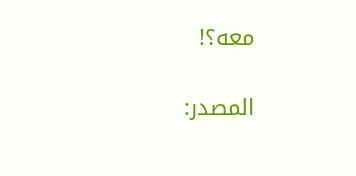معه؟!

المصدر: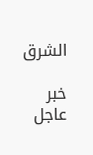الشرق

خبر عاجل